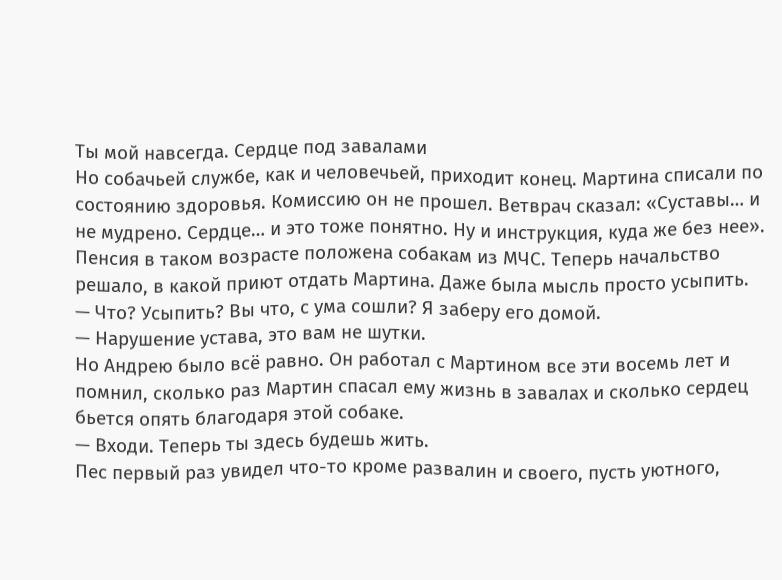Ты мой навсегда. Сердце под завалами
Но собачьей службе, как и человечьей, приходит конец. Мартина списали по состоянию здоровья. Комиссию он не прошел. Ветврач сказал: «Суставы… и не мудрено. Сердце… и это тоже понятно. Ну и инструкция, куда же без нее». Пенсия в таком возрасте положена собакам из МЧС. Теперь начальство решало, в какой приют отдать Мартина. Даже была мысль просто усыпить.
— Что? Усыпить? Вы что, с ума сошли? Я заберу его домой.
— Нарушение устава, это вам не шутки.
Но Андрею было всё равно. Он работал с Мартином все эти восемь лет и помнил, сколько раз Мартин спасал ему жизнь в завалах и сколько сердец бьется опять благодаря этой собаке.
— Входи. Теперь ты здесь будешь жить.
Пес первый раз увидел что-то кроме развалин и своего, пусть уютного,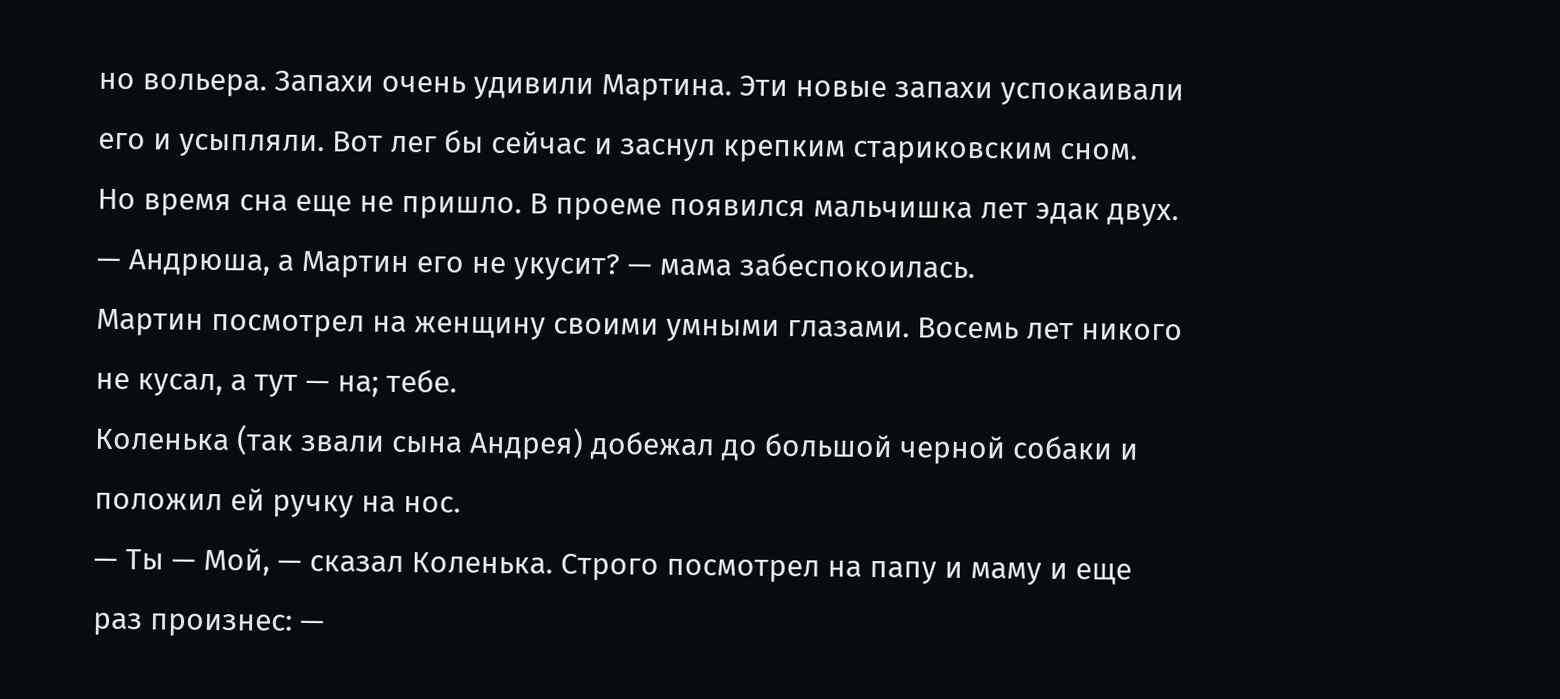но вольера. Запахи очень удивили Мартина. Эти новые запахи успокаивали его и усыпляли. Вот лег бы сейчас и заснул крепким стариковским сном.
Но время сна еще не пришло. В проеме появился мальчишка лет эдак двух.
— Андрюша, а Мартин его не укусит? — мама забеспокоилась.
Мартин посмотрел на женщину своими умными глазами. Восемь лет никого не кусал, а тут — на; тебе.
Коленька (так звали сына Андрея) добежал до большой черной собаки и положил ей ручку на нос.
— Ты — Мой, — сказал Коленька. Строго посмотрел на папу и маму и еще раз произнес: —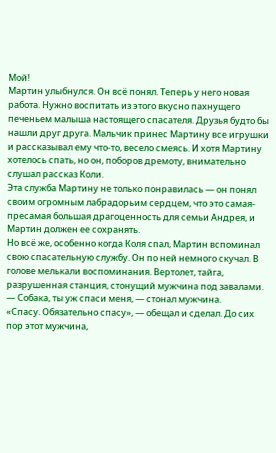Мой!
Мартин улыбнулся. Он всё понял. Теперь у него новая работа. Нужно воспитать из этого вкусно пахнущего печеньем малыша настоящего спасателя. Друзья будто бы нашли друг друга. Мальчик принес Мартину все игрушки и рассказывал ему что-то, весело смеясь. И хотя Мартину хотелось спать, но он, поборов дремоту, внимательно слушал рассказ Коли.
Эта служба Мартину не только понравилась — он понял своим огромным лабрадорьим сердцем, что это самая-пресамая большая драгоценность для семьи Андрея, и Мартин должен ее сохранять.
Но всё же, особенно когда Коля спал, Мартин вспоминал свою спасательную службу. Он по ней немного скучал. В голове мелькали воспоминания. Вертолет, тайга, разрушенная станция, стонущий мужчина под завалами.
— Собака, ты уж спаси меня, — стонал мужчина.
«Спасу. Обязательно спасу», — обещал и сделал. До сих пор этот мужчина,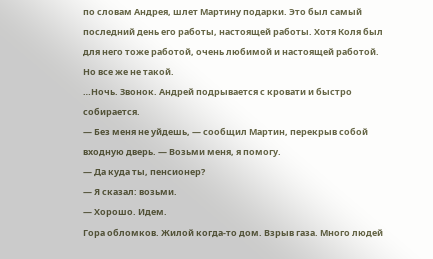по словам Андрея, шлет Мартину подарки. Это был самый последний день его работы, настоящей работы. Хотя Коля был для него тоже работой, очень любимой и настоящей работой. Но все же не такой.
…Ночь. Звонок. Андрей подрывается с кровати и быстро собирается.
— Без меня не уйдешь, — сообщил Мартин, перекрыв собой входную дверь. — Возьми меня, я помогу.
— Да куда ты, пенсионер?
— Я сказал: возьми.
— Хорошо. Идем.
Гора обломков. Жилой когда-то дом. Взрыв газа. Много людей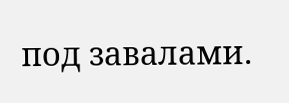под завалами.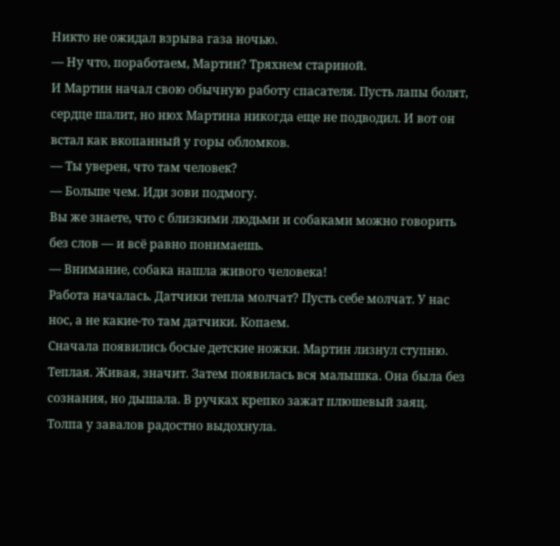Никто не ожидал взрыва газа ночью.
— Ну что, поработаем, Мартин? Тряхнем стариной.
И Мартин начал свою обычную работу спасателя. Пусть лапы болят, сердце шалит, но нюх Мартина никогда еще не подводил. И вот он встал как вкопанный у горы обломков.
— Ты уверен, что там человек?
— Больше чем. Иди зови подмогу.
Вы же знаете, что с близкими людьми и собаками можно говорить без слов — и всё равно понимаешь.
— Внимание, собака нашла живого человека!
Работа началась. Датчики тепла молчат? Пусть себе молчат. У нас нос, а не какие-то там датчики. Копаем.
Сначала появились босые детские ножки. Мартин лизнул ступню. Теплая. Живая, значит. Затем появилась вся малышка. Она была без сознания, но дышала. В ручках крепко зажат плюшевый заяц.
Толпа у завалов радостно выдохнула.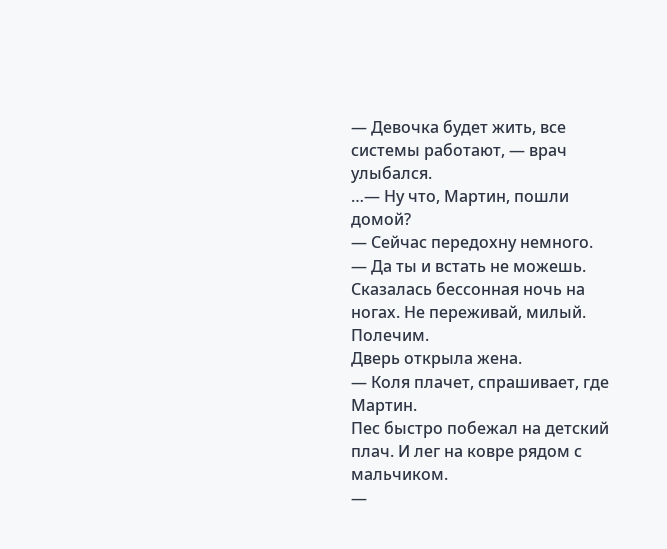— Девочка будет жить, все системы работают, — врач улыбался.
…— Ну что, Мартин, пошли домой?
— Сейчас передохну немного.
— Да ты и встать не можешь. Сказалась бессонная ночь на ногах. Не переживай, милый. Полечим.
Дверь открыла жена.
— Коля плачет, спрашивает, где Мартин.
Пес быстро побежал на детский плач. И лег на ковре рядом с мальчиком.
—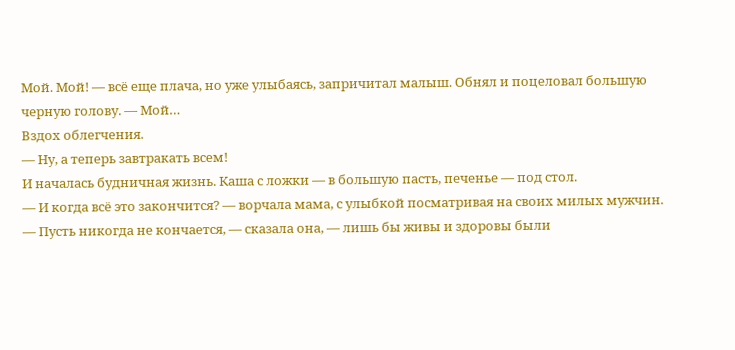Мой. Мой! — всё еще плача, но уже улыбаясь, запричитал малыш. Обнял и поцеловал большую черную голову. — Мой…
Вздох облегчения.
— Ну, а теперь завтракать всем!
И началась будничная жизнь. Каша с ложки — в большую пасть, печенье — под стол.
— И когда всё это закончится? — ворчала мама, с улыбкой посматривая на своих милых мужчин. — Пусть никогда не кончается, — сказала она, — лишь бы живы и здоровы были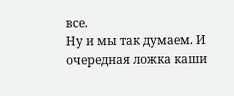все.
Ну и мы так думаем. И очередная ложка каши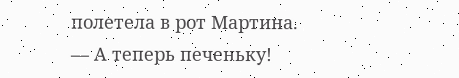полетела в рот Мартина.
— А теперь печеньку!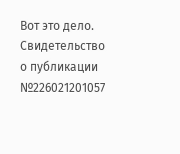Вот это дело.
Свидетельство о публикации №226021201057